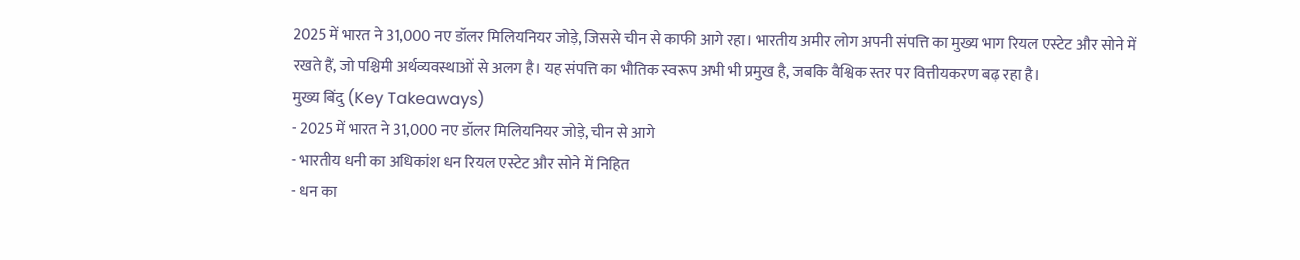2025 में भारत ने 31,000 नए डॉलर मिलियनियर जोड़े, जिससे चीन से काफी आगे रहा। भारतीय अमीर लोग अपनी संपत्ति का मुख्य भाग रियल एस्टेट और सोने में रखते हैं, जो पश्चिमी अर्थव्यवस्थाओं से अलग है। यह संपत्ति का भौतिक स्वरूप अभी भी प्रमुख है, जबकि वैश्विक स्तर पर वित्तीयकरण बढ़ रहा है।
मुख्य बिंदु (Key Takeaways)
- 2025 में भारत ने 31,000 नए डॉलर मिलियनियर जोड़े, चीन से आगे
- भारतीय धनी का अधिकांश धन रियल एस्टेट और सोने में निहित
- धन का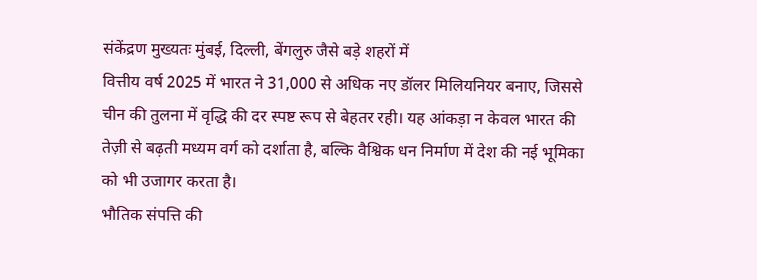संकेंद्रण मुख्यतः मुंबई, दिल्ली, बेंगलुरु जैसे बड़े शहरों में
वित्तीय वर्ष 2025 में भारत ने 31,000 से अधिक नए डॉलर मिलियनियर बनाए, जिससे चीन की तुलना में वृद्धि की दर स्पष्ट रूप से बेहतर रही। यह आंकड़ा न केवल भारत की तेज़ी से बढ़ती मध्यम वर्ग को दर्शाता है, बल्कि वैश्विक धन निर्माण में देश की नई भूमिका को भी उजागर करता है।
भौतिक संपत्ति की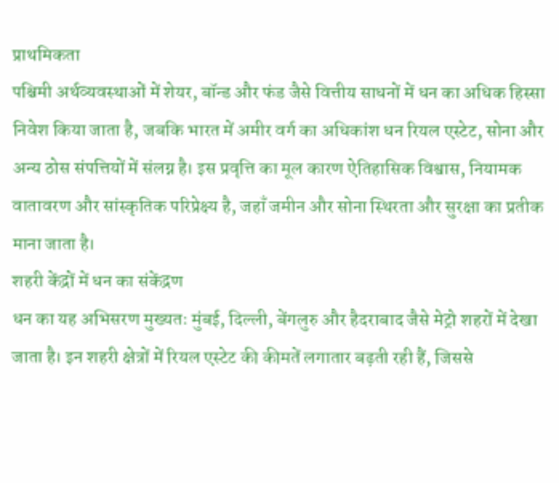प्राथमिकता
पश्चिमी अर्थव्यवस्थाओं में शेयर, बॉन्ड और फंड जैसे वित्तीय साधनों में धन का अधिक हिस्सा निवेश किया जाता है, जबकि भारत में अमीर वर्ग का अधिकांश धन रियल एस्टेट, सोना और अन्य ठोस संपत्तियों में संलग्न है। इस प्रवृत्ति का मूल कारण ऐतिहासिक विश्वास, नियामक वातावरण और सांस्कृतिक परिप्रेक्ष्य है, जहाँ जमीन और सोना स्थिरता और सुरक्षा का प्रतीक माना जाता है।
शहरी केंद्रों में धन का संकेंद्रण
धन का यह अभिसरण मुख्यतः मुंबई, दिल्ली, बेंगलुरु और हैदराबाद जैसे मेट्रो शहरों में देखा जाता है। इन शहरी क्षेत्रों में रियल एस्टेट की कीमतें लगातार बढ़ती रही हैं, जिससे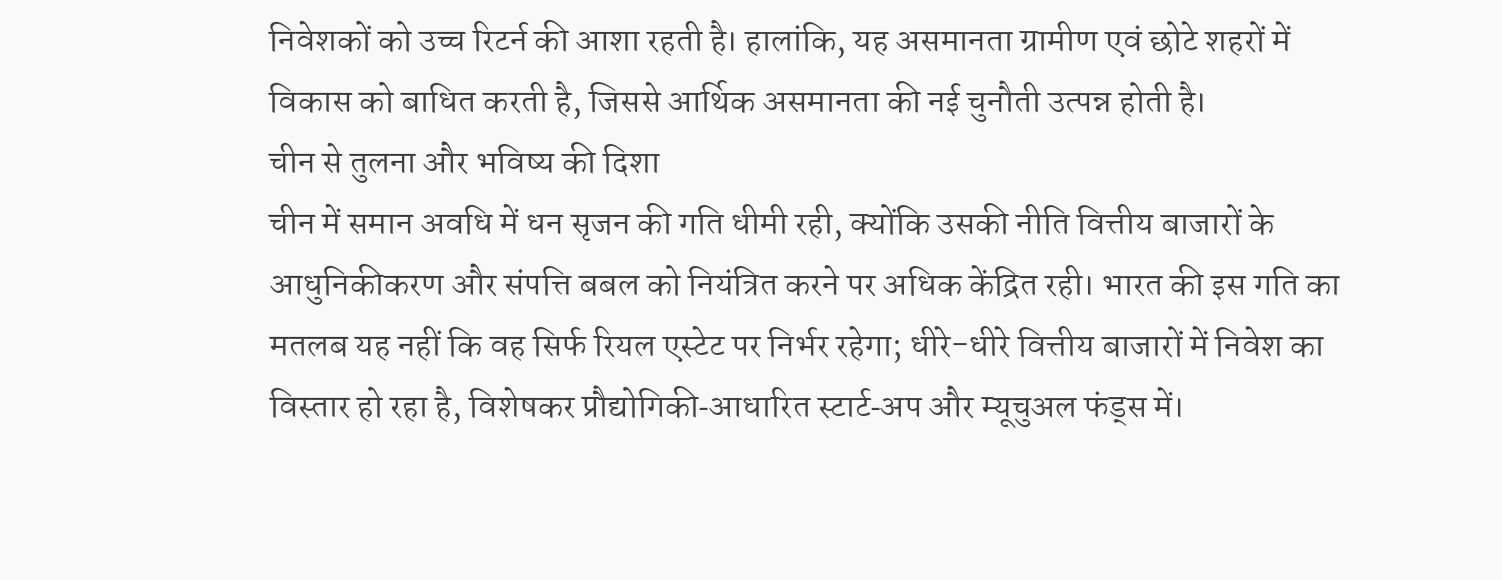निवेशकों को उच्च रिटर्न की आशा रहती है। हालांकि, यह असमानता ग्रामीण एवं छोटे शहरों में विकास को बाधित करती है, जिससे आर्थिक असमानता की नई चुनौती उत्पन्न होती है।
चीन से तुलना और भविष्य की दिशा
चीन में समान अवधि में धन सृजन की गति धीमी रही, क्योंकि उसकी नीति वित्तीय बाजारों के आधुनिकीकरण और संपत्ति बबल को नियंत्रित करने पर अधिक केंद्रित रही। भारत की इस गति का मतलब यह नहीं कि वह सिर्फ रियल एस्टेट पर निर्भर रहेगा; धीरे-धीरे वित्तीय बाजारों में निवेश का विस्तार हो रहा है, विशेषकर प्रौद्योगिकी‑आधारित स्टार्ट‑अप और म्यूचुअल फंड्स में।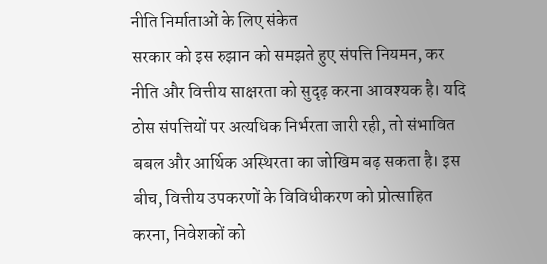नीति निर्माताओं के लिए संकेत
सरकार को इस रुझान को समझते हुए संपत्ति नियमन, कर नीति और वित्तीय साक्षरता को सुदृढ़ करना आवश्यक है। यदि ठोस संपत्तियों पर अत्यधिक निर्भरता जारी रही, तो संभावित बबल और आर्थिक अस्थिरता का जोखिम बढ़ सकता है। इस बीच, वित्तीय उपकरणों के विविधीकरण को प्रोत्साहित करना, निवेशकों को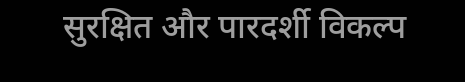सुरक्षित और पारदर्शी विकल्प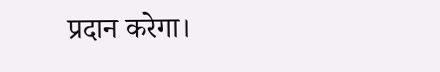प्रदान करेगा।